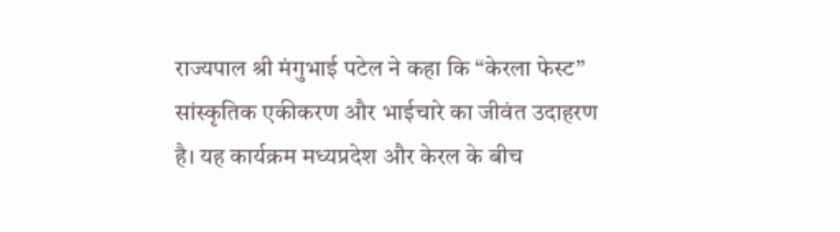राज्यपाल श्री मंगुभाई पटेल ने कहा कि “केरला फेस्ट” सांस्कृतिक एकीकरण और भाईचारे का जीवंत उदाहरण है। यह कार्यक्रम मध्यप्रदेश और केरल के बीच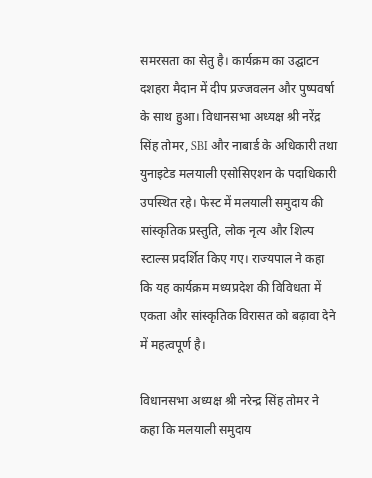समरसता का सेतु है। कार्यक्रम का उद्घाटन दशहरा मैदान में दीप प्रज्जवलन और पुष्पवर्षा के साथ हुआ। विधानसभा अध्यक्ष श्री नरेंद्र सिंह तोमर, SBI और नाबार्ड के अधिकारी तथा युनाइटेड मलयाली एसोसिएशन के पदाधिकारी उपस्थित रहे। फेस्ट में मलयाली समुदाय की सांस्कृतिक प्रस्तुति, लोक नृत्य और शिल्प स्टाल्स प्रदर्शित किए गए। राज्यपाल ने कहा कि यह कार्यक्रम मध्यप्रदेश की विविधता में एकता और सांस्कृतिक विरासत को बढ़ावा देने में महत्वपूर्ण है।

विधानसभा अध्यक्ष श्री नरेन्द्र सिंह तोमर ने कहा कि मलयाली समुदाय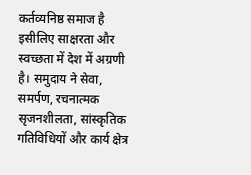कर्तव्यनिष्ठ समाज है इसीलिए साक्षरता और स्वच्छता में देश में अग्रणी है। समुदाय ने सेवा, समर्पण, रचनात्मक सृजनशीलता, सांस्कृतिक गतिविधियों और कार्य क्षेत्र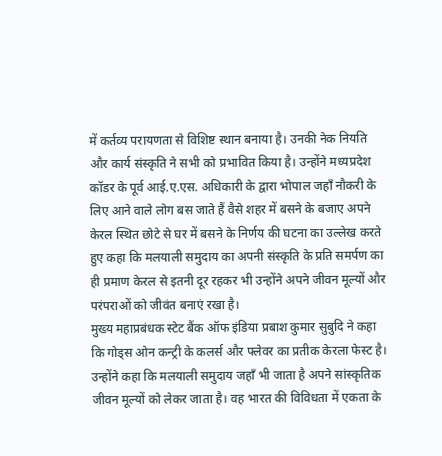में कर्तव्य परायणता से विशिष्ट स्थान बनाया है। उनकी नेक नियति और कार्य संस्कृति ने सभी को प्रभावित किया है। उन्होंने मध्यप्रदेश कॉडर के पूर्व आई.ए.एस. अधिकारी के द्वारा भोपाल जहाँ नौकरी के लिए आने वाले लोग बस जाते हैं वैसे शहर में बसने के बजाए अपने केरल स्थित छोटे से घर में बसने के निर्णय की घटना का उल्लेख करते हुए कहा कि मलयाली समुदाय का अपनी संस्कृति के प्रति समर्पण का ही प्रमाण केरल से इतनी दूर रहकर भी उन्होंने अपने जीवन मूल्यों और परंपराओं को जीवंत बनाएं रखा है।
मुख्य महाप्रबंधक स्टेट बैंक ऑफ इंडिया प्रबाश कुमार सुबुदि ने कहा कि गोड्स ओन कन्ट्री के कलर्स और फ्लेवर का प्रतीक केरला फेस्ट है। उन्होंने कहा कि मलयाली समुदाय जहाँ भी जाता है अपने सांस्कृतिक जीवन मूल्यों को लेकर जाता है। वह भारत की विविधता में एकता के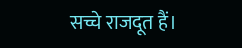सच्चे राजदूत हैं।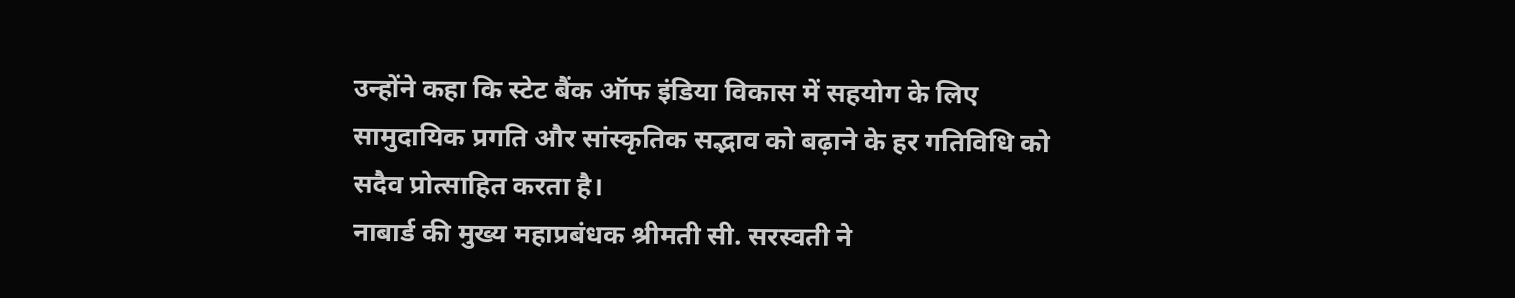उन्होंने कहा कि स्टेट बैंक ऑफ इंडिया विकास में सहयोग के लिए सामुदायिक प्रगति और सांस्कृतिक सद्भाव को बढ़ाने के हर गतिविधि को सदैव प्रोत्साहित करता है।
नाबार्ड की मुख्य महाप्रबंधक श्रीमती सी. सरस्वती ने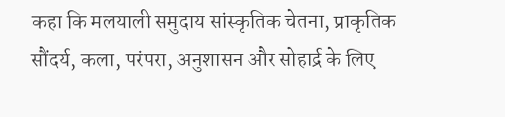कहा कि मलयाली समुदाय सांस्कृतिक चेतना, प्राकृतिक सौंदर्य, कला, परंपरा, अनुशासन और सोहार्द्र के लिए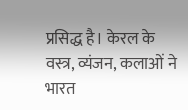प्रसिद्ध है। केरल के वस्त्र, व्यंजन, कलाओं ने भारत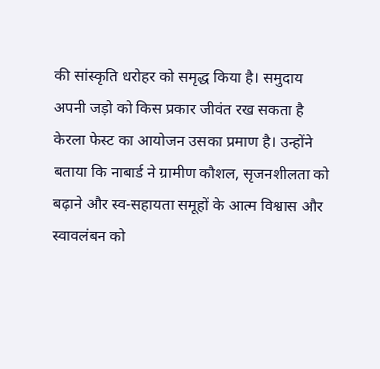की सांस्कृति धरोहर को समृद्ध किया है। समुदाय अपनी जड़ो को किस प्रकार जीवंत रख सकता है केरला फेस्ट का आयोजन उसका प्रमाण है। उन्होंने बताया कि नाबार्ड ने ग्रामीण कौशल, सृजनशीलता को बढ़ाने और स्व-सहायता समूहों के आत्म विश्वास और स्वावलंबन को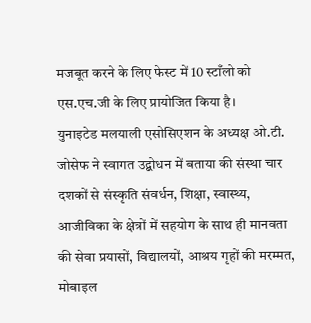मजबूत करने के लिए फेस्ट में 10 स्टाँलो को एस.एच.जी के लिए प्रायोजित किया है।
युनाइटेड मलयाली एसोसिएशन के अध्यक्ष ओ.टी. जोसेफ ने स्वागत उद्बोधन में बताया की संस्था चार दशकों से संस्कृति संवर्धन, शिक्षा, स्वास्थ्य, आजीविका के क्षेत्रों में सहयोग के साथ ही मानवता की सेवा प्रयासों, विद्यालयों, आश्रय गृहों की मरम्मत, मोबाइल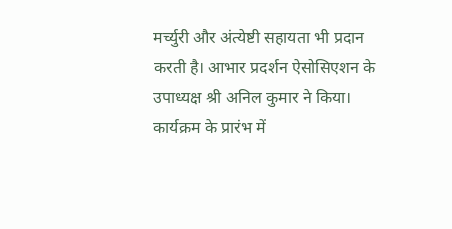मर्च्युरी और अंत्येष्टी सहायता भी प्रदान करती है। आभार प्रदर्शन ऐसोसिएशन के उपाध्यक्ष श्री अनिल कुमार ने किया।
कार्यक्रम के प्रारंभ में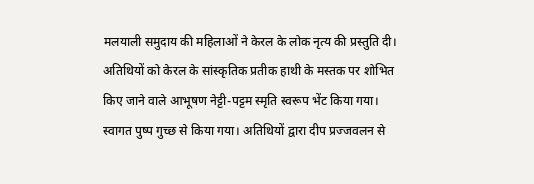मलयाली समुदाय की महिलाओं ने केरल के लोक नृत्य की प्रस्तुति दी। अतिथियों को केरल के सांस्कृतिक प्रतीक हाथी के मस्तक पर शोभित किए जाने वाले आभूषण नेट्टी-पट्टम स्मृति स्वरूप भेंट किया गया। स्वागत पुष्प गुच्छ से किया गया। अतिथियों द्वारा दीप प्रज्जवलन से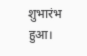शुभारंभ हुआ।